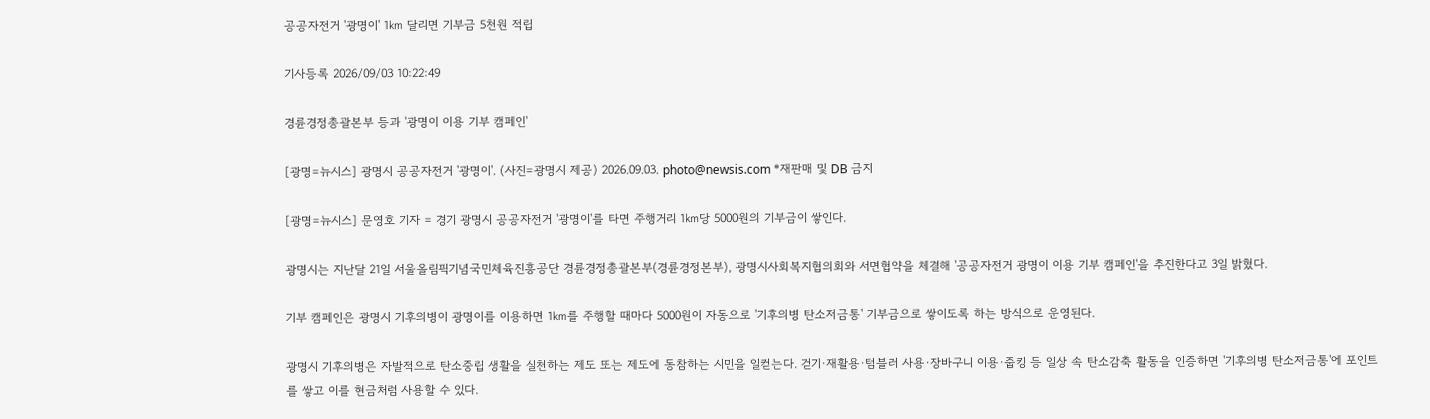공공자전거 '광명이' 1㎞ 달리면 기부금 5천원 적립

기사등록 2026/09/03 10:22:49

경륜경정총괄본부 등과 '광명이 이용 기부 캠페인'

[광명=뉴시스] 광명시 공공자전거 '광명이'. (사진=광명시 제공) 2026.09.03. photo@newsis.com *재판매 및 DB 금지

[광명=뉴시스] 문영호 기자 = 경기 광명시 공공자전거 '광명이'를 타면 주행거리 1㎞당 5000원의 기부금이 쌓인다.

광명시는 지난달 21일 서울올림픽기념국민체육진흥공단 경륜경정총괄본부(경륜경정본부), 광명시사회복지협의회와 서면협약을 체결해 '공공자전거 광명이 이용 기부 캠페인'을 추진한다고 3일 밝혔다.

기부 캠페인은 광명시 기후의병이 광명이를 이용하면 1㎞를 주행할 때마다 5000원이 자동으로 '기후의병 탄소저금통' 기부금으로 쌓이도록 하는 방식으로 운영된다.

광명시 기후의병은 자발적으로 탄소중립 생활을 실천하는 제도 또는 제도에 동참하는 시민을 일컫는다. 걷기·재활용·텀블러 사용·장바구니 이용·줍킹 등 일상 속 탄소감축 활동을 인증하면 '기후의병 탄소저금통'에 포인트를 쌓고 이를 현금처럼 사용할 수 있다.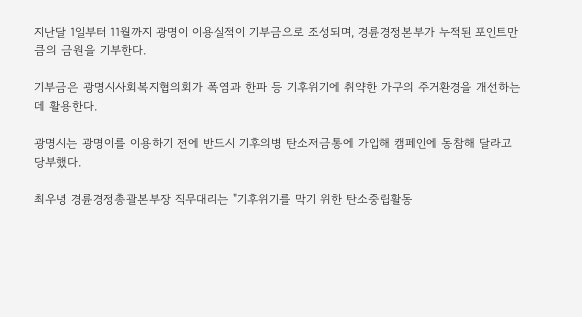지난달 1일부터 11월까지 광명이 이용실적이 기부금으로 조성되며, 경륜경정본부가 누적된 포인트만큼의 금원을 기부한다.

기부금은 광명시사회복지협의회가 폭염과 한파 등 기후위기에 취약한 가구의 주거환경을 개선하는 데 활용한다.

광명시는 광명이를 이용하기 전에 반드시 기후의병 탄소저금통에 가입해 캠페인에 동참해 달라고 당부했다.

최우녕 경륜경정총괄본부장 직무대리는 "기후위기를 막기 위한 탄소중립활동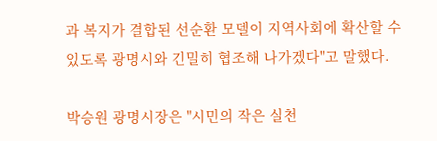과 복지가 결합된 선순환 모델이 지역사회에 확산할 수 있도록 광명시와 긴밀히 협조해 나가겠다"고 말했다.

박승원 광명시장은 "시민의 작은 실천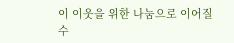이 이웃을 위한 나눔으로 이어질 수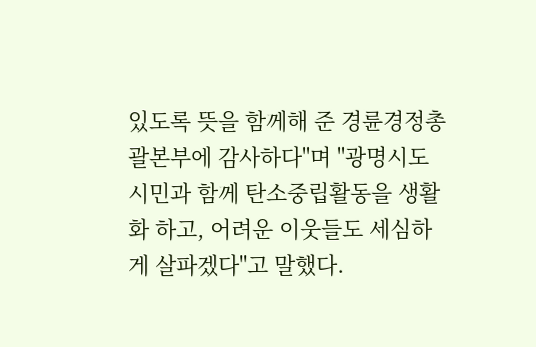있도록 뜻을 함께해 준 경륜경정총괄본부에 감사하다"며 "광명시도 시민과 함께 탄소중립활동을 생활화 하고, 어려운 이웃들도 세심하게 살파겠다"고 말했다.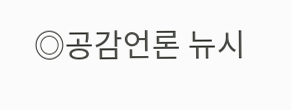◎공감언론 뉴시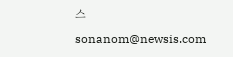스 sonanom@newsis.com